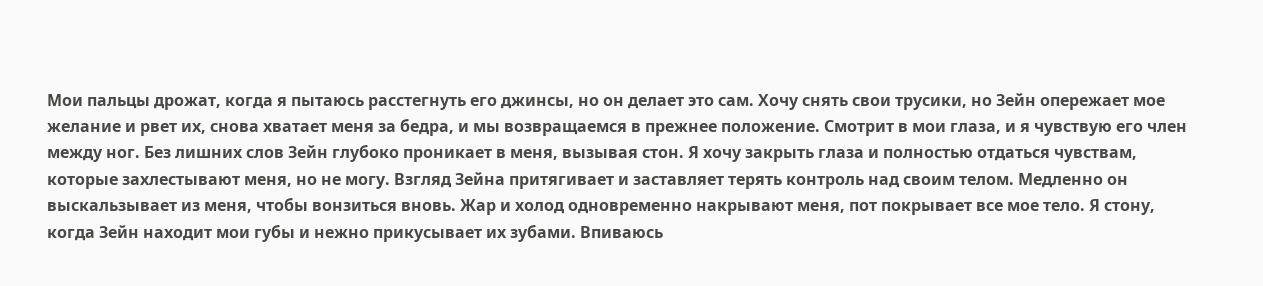Мои пальцы дрожат, когда я пытаюсь расстегнуть его джинсы, но он делает это сам. Хочу снять свои трусики, но Зейн опережает мое желание и рвет их, снова хватает меня за бедра, и мы возвращаемся в прежнее положение. Смотрит в мои глаза, и я чувствую его член между ног. Без лишних слов Зейн глубоко проникает в меня, вызывая стон. Я хочу закрыть глаза и полностью отдаться чувствам, которые захлестывают меня, но не могу. Взгляд Зейна притягивает и заставляет терять контроль над своим телом. Медленно он выскальзывает из меня, чтобы вонзиться вновь. Жар и холод одновременно накрывают меня, пот покрывает все мое тело. Я стону, когда Зейн находит мои губы и нежно прикусывает их зубами. Впиваюсь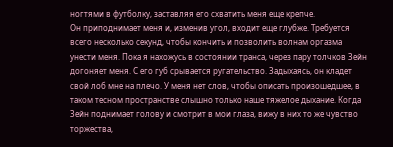ногтями в футболку, заставляя его схватить меня еще крепче.
Он приподнимает меня и, изменив угол, входит еще глубже. Требуется всего несколько секунд, чтобы кончить и позволить волнам оргазма унести меня. Пока я нахожусь в состоянии транса, через пару толчков Зейн догоняет меня. С его губ срывается ругательство. Задыхаясь, он кладет свой лоб мне на плечо. У меня нет слов, чтобы описать произошедшее, в таком тесном пространстве слышно только наше тяжелое дыхание. Когда Зейн поднимает голову и смотрит в мои глаза, вижу в них то же чувство торжества,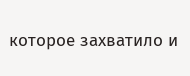которое захватило и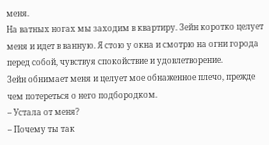меня.
На ватных ногах мы заходим в квартиру. Зейн коротко целует меня и идет в ванную. Я стою у окна и смотрю на огни города перед собой, чувствуя спокойствие и удовлетворение.
Зейн обнимает меня и целует мое обнаженное плечо, прежде чем потереться о него подбородком.
– Устала от меня?
– Почему ты так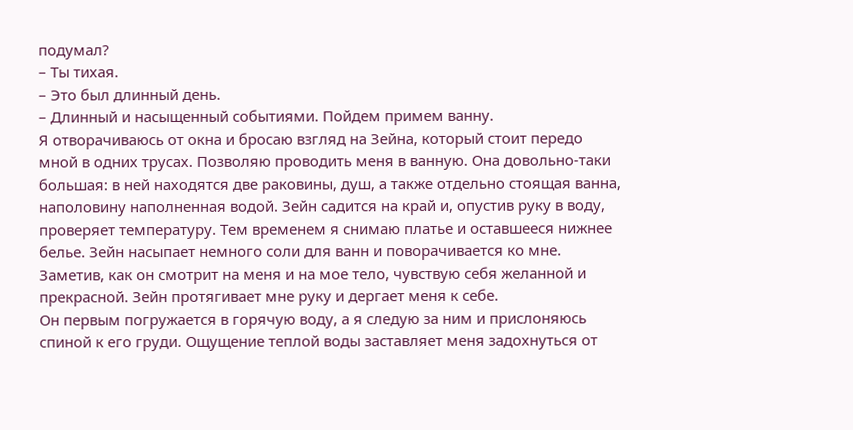подумал?
– Ты тихая.
– Это был длинный день.
– Длинный и насыщенный событиями. Пойдем примем ванну.
Я отворачиваюсь от окна и бросаю взгляд на Зейна, который стоит передо мной в одних трусах. Позволяю проводить меня в ванную. Она довольно-таки большая: в ней находятся две раковины, душ, а также отдельно стоящая ванна, наполовину наполненная водой. Зейн садится на край и, опустив руку в воду, проверяет температуру. Тем временем я снимаю платье и оставшееся нижнее белье. Зейн насыпает немного соли для ванн и поворачивается ко мне. Заметив, как он смотрит на меня и на мое тело, чувствую себя желанной и прекрасной. Зейн протягивает мне руку и дергает меня к себе.
Он первым погружается в горячую воду, а я следую за ним и прислоняюсь спиной к его груди. Ощущение теплой воды заставляет меня задохнуться от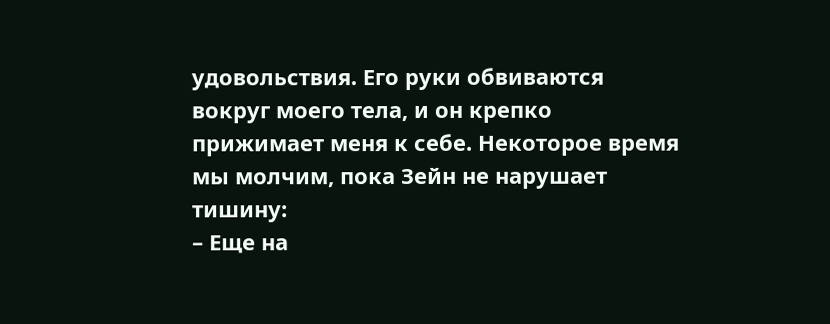удовольствия. Его руки обвиваются вокруг моего тела, и он крепко прижимает меня к себе. Некоторое время мы молчим, пока Зейн не нарушает тишину:
– Еще на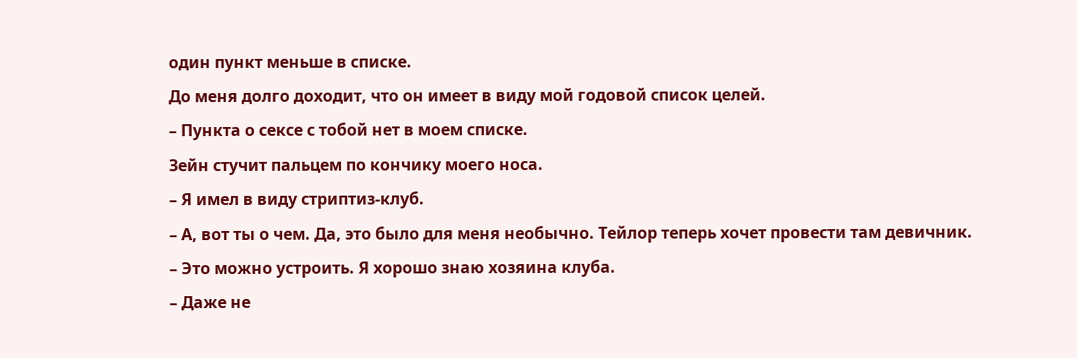один пункт меньше в списке.
До меня долго доходит, что он имеет в виду мой годовой список целей.
– Пункта о сексе с тобой нет в моем списке.
Зейн стучит пальцем по кончику моего носа.
– Я имел в виду стриптиз-клуб.
– А, вот ты о чем. Да, это было для меня необычно. Тейлор теперь хочет провести там девичник.
– Это можно устроить. Я хорошо знаю хозяина клуба.
– Даже не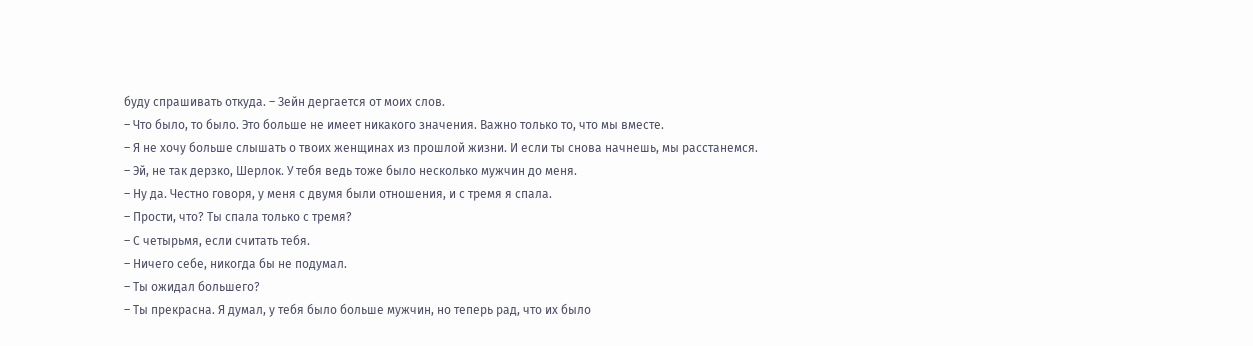буду спрашивать откуда. – Зейн дергается от моих слов.
– Что было, то было. Это больше не имеет никакого значения. Важно только то, что мы вместе.
– Я не хочу больше слышать о твоих женщинах из прошлой жизни. И если ты снова начнешь, мы расстанемся.
– Эй, не так дерзко, Шерлок. У тебя ведь тоже было несколько мужчин до меня.
– Ну да. Честно говоря, у меня с двумя были отношения, и с тремя я спала.
– Прости, что? Ты спала только с тремя?
– С четырьмя, если считать тебя.
– Ничего себе, никогда бы не подумал.
– Ты ожидал большего?
– Ты прекрасна. Я думал, у тебя было больше мужчин, но теперь рад, что их было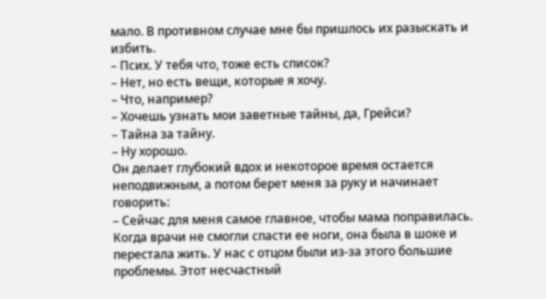мало. В противном случае мне бы пришлось их разыскать и избить.
– Псих. У тебя что, тоже есть список?
– Нет, но есть вещи, которые я хочу.
– Что, например?
– Хочешь узнать мои заветные тайны, да, Грейси?
– Тайна за тайну.
– Ну хорошо.
Он делает глубокий вдох и некоторое время остается неподвижным, а потом берет меня за руку и начинает говорить:
– Сейчас для меня самое главное, чтобы мама поправилась. Когда врачи не смогли спасти ее ноги, она была в шоке и перестала жить. У нас с отцом были из-за этого большие проблемы. Этот несчастный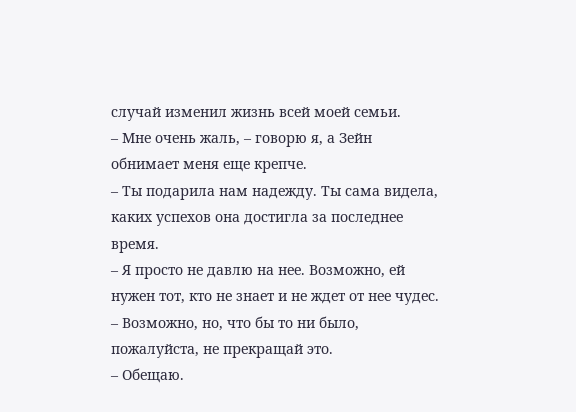случай изменил жизнь всей моей семьи.
– Мне очень жаль, – говорю я, а Зейн обнимает меня еще крепче.
– Ты подарила нам надежду. Ты сама видела, каких успехов она достигла за последнее время.
– Я просто не давлю на нее. Возможно, ей нужен тот, кто не знает и не ждет от нее чудес.
– Возможно, но, что бы то ни было, пожалуйста, не прекращай это.
– Обещаю.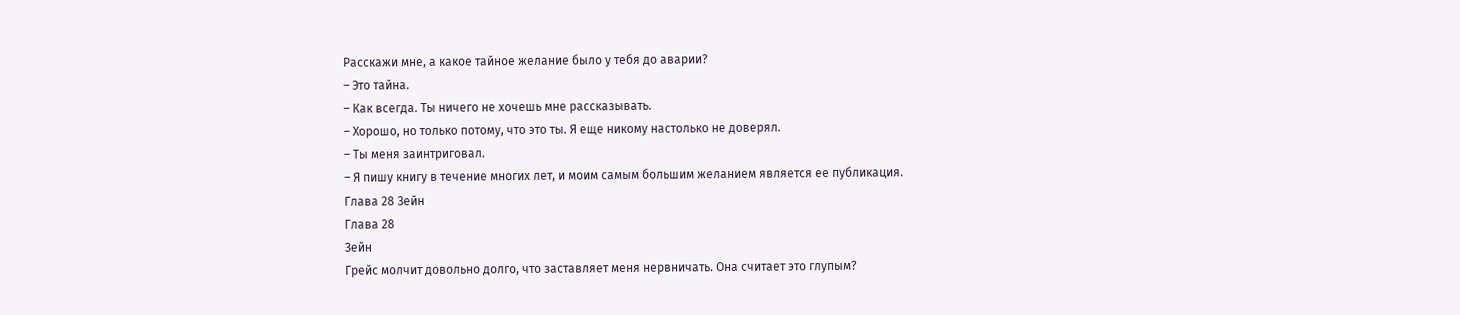Расскажи мне, а какое тайное желание было у тебя до аварии?
– Это тайна.
– Как всегда. Ты ничего не хочешь мне рассказывать.
– Хорошо, но только потому, что это ты. Я еще никому настолько не доверял.
– Ты меня заинтриговал.
– Я пишу книгу в течение многих лет, и моим самым большим желанием является ее публикация.
Глава 28 Зейн
Глава 28
Зейн
Грейс молчит довольно долго, что заставляет меня нервничать. Она считает это глупым?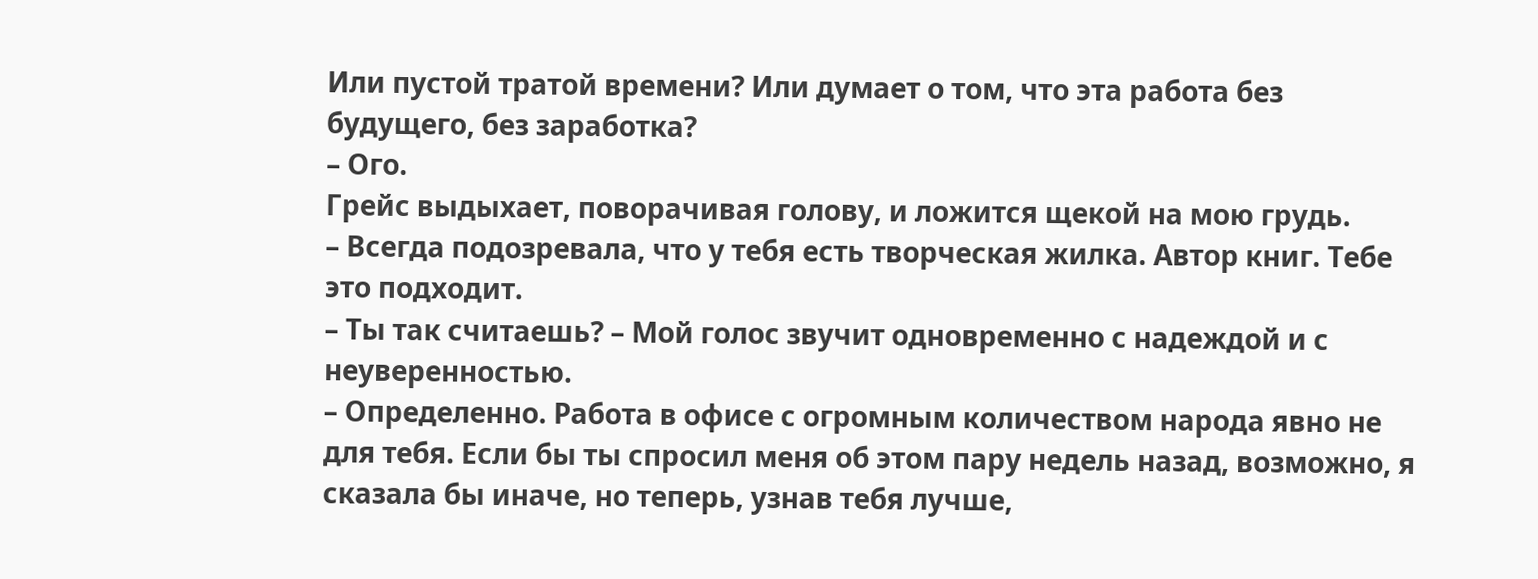Или пустой тратой времени? Или думает о том, что эта работа без будущего, без заработка?
– Ого.
Грейс выдыхает, поворачивая голову, и ложится щекой на мою грудь.
– Всегда подозревала, что у тебя есть творческая жилка. Автор книг. Тебе это подходит.
– Ты так считаешь? – Мой голос звучит одновременно с надеждой и с неуверенностью.
– Определенно. Работа в офисе с огромным количеством народа явно не для тебя. Если бы ты спросил меня об этом пару недель назад, возможно, я сказала бы иначе, но теперь, узнав тебя лучше,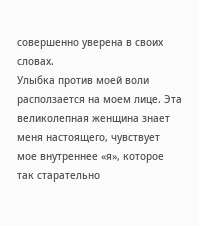совершенно уверена в своих словах.
Улыбка против моей воли расползается на моем лице. Эта великолепная женщина знает меня настоящего, чувствует мое внутреннее «я», которое так старательно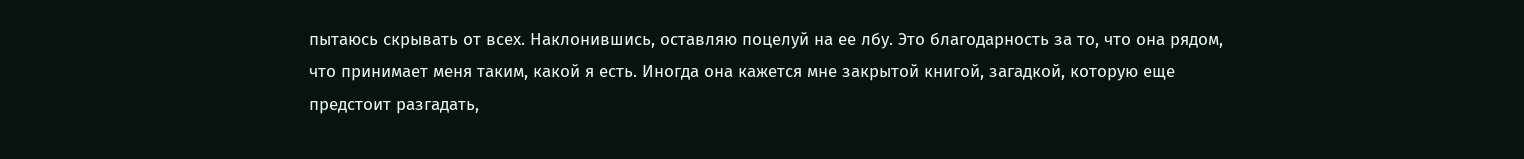пытаюсь скрывать от всех. Наклонившись, оставляю поцелуй на ее лбу. Это благодарность за то, что она рядом, что принимает меня таким, какой я есть. Иногда она кажется мне закрытой книгой, загадкой, которую еще предстоит разгадать,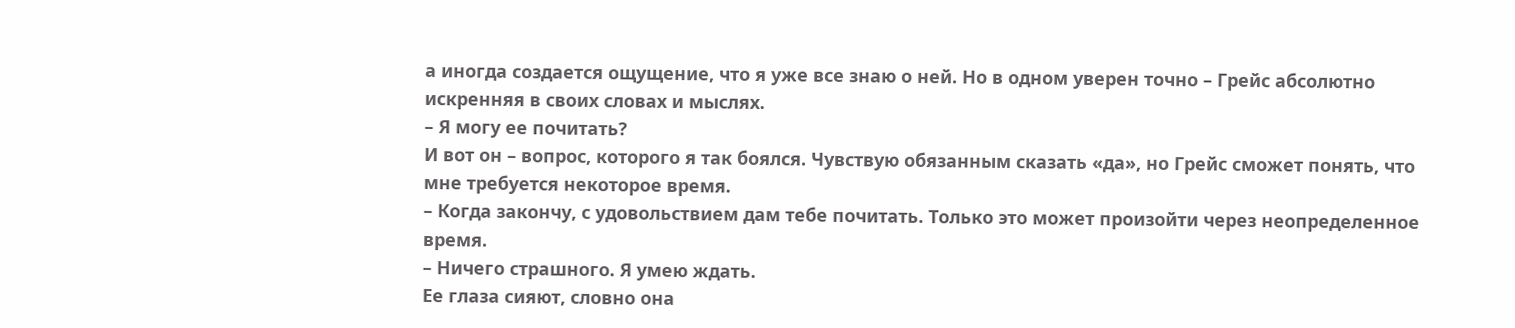а иногда создается ощущение, что я уже все знаю о ней. Но в одном уверен точно – Грейс абсолютно искренняя в своих словах и мыслях.
– Я могу ее почитать?
И вот он – вопрос, которого я так боялся. Чувствую обязанным сказать «да», но Грейс сможет понять, что мне требуется некоторое время.
– Когда закончу, с удовольствием дам тебе почитать. Только это может произойти через неопределенное время.
– Ничего страшного. Я умею ждать.
Ее глаза сияют, словно она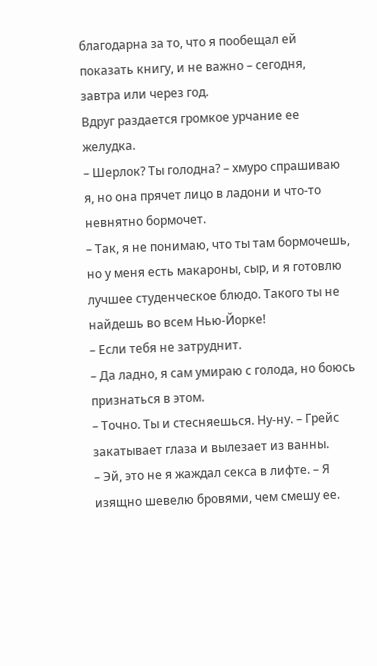благодарна за то, что я пообещал ей показать книгу, и не важно – сегодня, завтра или через год.
Вдруг раздается громкое урчание ее желудка.
– Шерлок? Ты голодна? – хмуро спрашиваю я, но она прячет лицо в ладони и что-то невнятно бормочет.
– Так, я не понимаю, что ты там бормочешь, но у меня есть макароны, сыр, и я готовлю лучшее студенческое блюдо. Такого ты не найдешь во всем Нью-Йорке!
– Если тебя не затруднит.
– Да ладно, я сам умираю с голода, но боюсь признаться в этом.
– Точно. Ты и стесняешься. Ну-ну. – Грейс закатывает глаза и вылезает из ванны.
– Эй, это не я жаждал секса в лифте. – Я изящно шевелю бровями, чем смешу ее.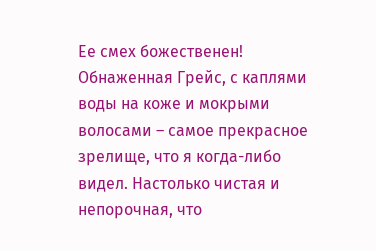Ее смех божественен! Обнаженная Грейс, с каплями воды на коже и мокрыми волосами – самое прекрасное зрелище, что я когда-либо видел. Настолько чистая и непорочная, что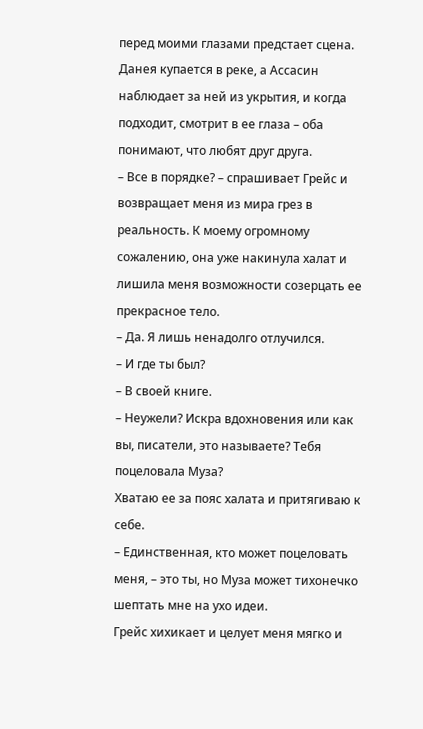перед моими глазами предстает сцена. Данея купается в реке, а Ассасин наблюдает за ней из укрытия, и когда подходит, смотрит в ее глаза – оба понимают, что любят друг друга.
– Все в порядке? – спрашивает Грейс и возвращает меня из мира грез в реальность. К моему огромному сожалению, она уже накинула халат и лишила меня возможности созерцать ее прекрасное тело.
– Да. Я лишь ненадолго отлучился.
– И где ты был?
– В своей книге.
– Неужели? Искра вдохновения или как вы, писатели, это называете? Тебя поцеловала Муза?
Хватаю ее за пояс халата и притягиваю к себе.
– Единственная, кто может поцеловать меня, – это ты, но Муза может тихонечко шептать мне на ухо идеи.
Грейс хихикает и целует меня мягко и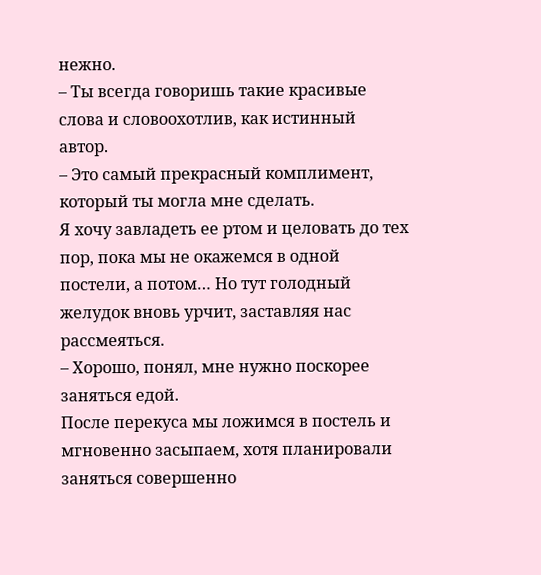нежно.
– Ты всегда говоришь такие красивые слова и словоохотлив, как истинный автор.
– Это самый прекрасный комплимент, который ты могла мне сделать.
Я хочу завладеть ее ртом и целовать до тех пор, пока мы не окажемся в одной постели, а потом… Но тут голодный желудок вновь урчит, заставляя нас рассмеяться.
– Хорошо, понял, мне нужно поскорее заняться едой.
После перекуса мы ложимся в постель и мгновенно засыпаем, хотя планировали заняться совершенно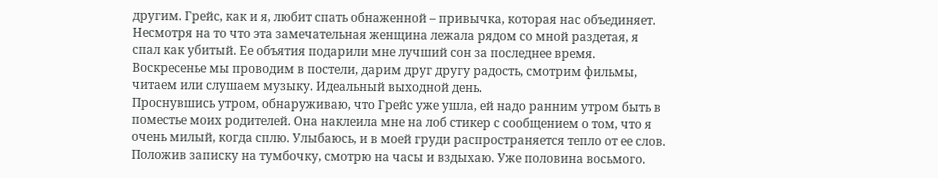другим. Грейс, как и я, любит спать обнаженной – привычка, которая нас объединяет.
Несмотря на то что эта замечательная женщина лежала рядом со мной раздетая, я спал как убитый. Ее объятия подарили мне лучший сон за последнее время. Воскресенье мы проводим в постели, дарим друг другу радость, смотрим фильмы, читаем или слушаем музыку. Идеальный выходной день.
Проснувшись утром, обнаруживаю, что Грейс уже ушла, ей надо ранним утром быть в поместье моих родителей. Она наклеила мне на лоб стикер с сообщением о том, что я очень милый, когда сплю. Улыбаюсь, и в моей груди распространяется тепло от ее слов. Положив записку на тумбочку, смотрю на часы и вздыхаю. Уже половина восьмого.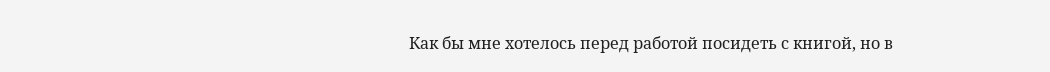Как бы мне хотелось перед работой посидеть с книгой, но в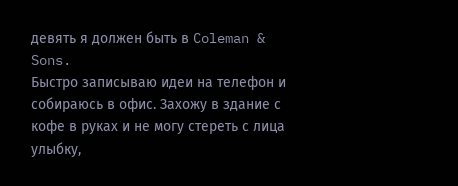девять я должен быть в Coleman & Sons.
Быстро записываю идеи на телефон и собираюсь в офис. Захожу в здание с кофе в руках и не могу стереть с лица улыбку,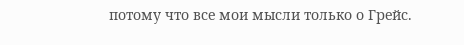потому что все мои мысли только о Грейс.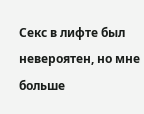Секс в лифте был невероятен, но мне больше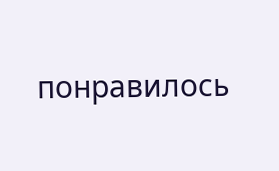понравилось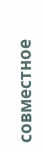совместное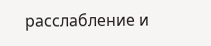расслабление и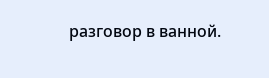разговор в ванной.